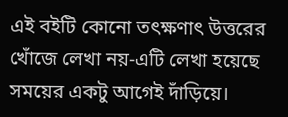এই বইটি কোনো তৎক্ষণাৎ উত্তরের খোঁজে লেখা নয়-এটি লেখা হয়েছে সময়ের একটু আগেই দাঁড়িয়ে।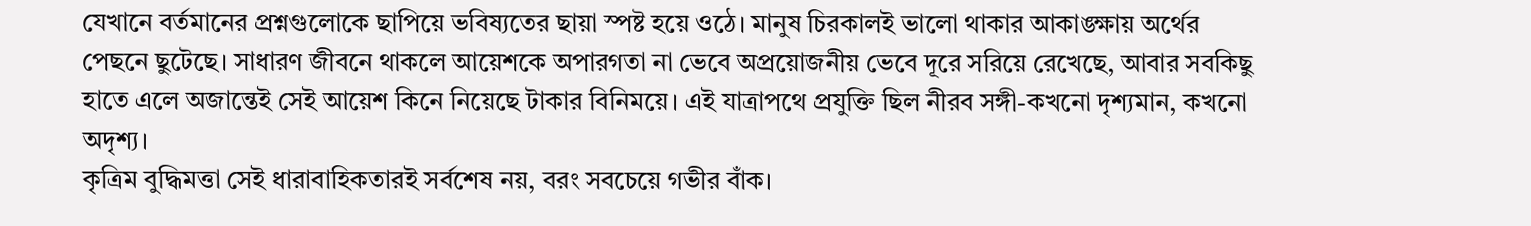যেখানে বর্তমানের প্রশ্নগুলোকে ছাপিয়ে ভবিষ্যতের ছায়া স্পষ্ট হয়ে ওঠে। মানুষ চিরকালই ভালো থাকার আকাঙ্ক্ষায় অর্থের পেছনে ছুটেছে। সাধারণ জীবনে থাকলে আয়েশকে অপারগতা না ভেবে অপ্রয়োজনীয় ভেবে দূরে সরিয়ে রেখেছে, আবার সবকিছু হাতে এলে অজান্তেই সেই আয়েশ কিনে নিয়েছে টাকার বিনিময়ে। এই যাত্রাপথে প্রযুক্তি ছিল নীরব সঙ্গী-কখনো দৃশ্যমান, কখনো অদৃশ্য।
কৃত্রিম বুদ্ধিমত্তা সেই ধারাবাহিকতারই সর্বশেষ নয়, বরং সবচেয়ে গভীর বাঁক।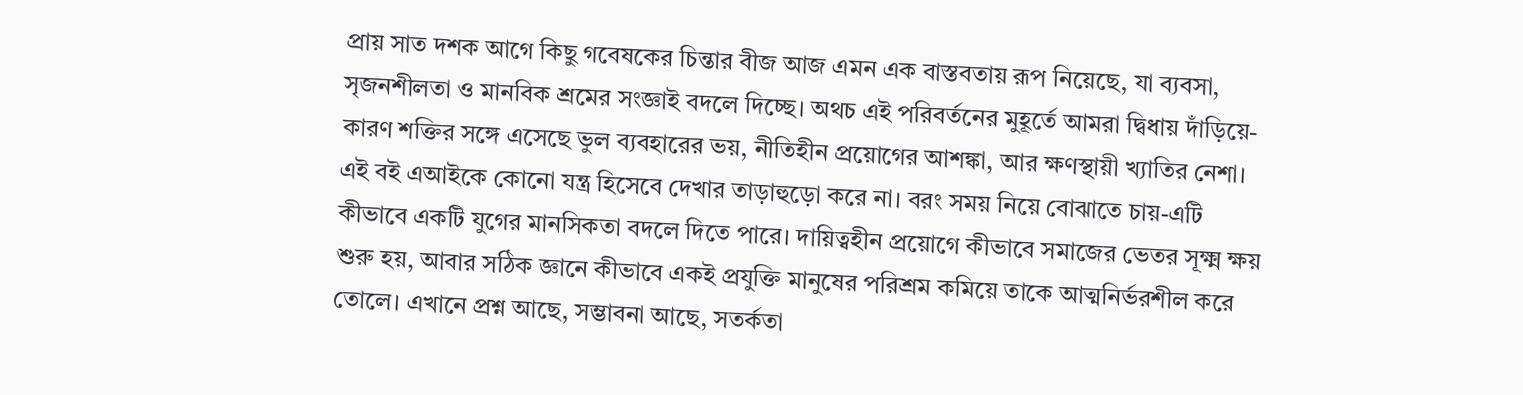প্রায় সাত দশক আগে কিছু গবেষকের চিন্তার বীজ আজ এমন এক বাস্তবতায় রূপ নিয়েছে, যা ব্যবসা, সৃজনশীলতা ও মানবিক শ্রমের সংজ্ঞাই বদলে দিচ্ছে। অথচ এই পরিবর্তনের মুহূর্তে আমরা দ্বিধায় দাঁড়িয়ে-কারণ শক্তির সঙ্গে এসেছে ভুল ব্যবহারের ভয়, নীতিহীন প্রয়োগের আশঙ্কা, আর ক্ষণস্থায়ী খ্যাতির নেশা।
এই বই এআইকে কোনো যন্ত্র হিসেবে দেখার তাড়াহুড়ো করে না। বরং সময় নিয়ে বোঝাতে চায়-এটি কীভাবে একটি যুগের মানসিকতা বদলে দিতে পারে। দায়িত্বহীন প্রয়োগে কীভাবে সমাজের ভেতর সূক্ষ্ম ক্ষয় শুরু হয়, আবার সঠিক জ্ঞানে কীভাবে একই প্রযুক্তি মানুষের পরিশ্রম কমিয়ে তাকে আত্মনির্ভরশীল করে তোলে। এখানে প্রশ্ন আছে, সম্ভাবনা আছে, সতর্কতা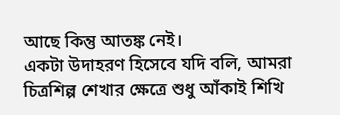আছে কিন্তু আতঙ্ক নেই।
একটা উদাহরণ হিসেবে যদি বলি, আমরা চিত্রশিল্প শেখার ক্ষেত্রে শুধু আঁকাই শিখি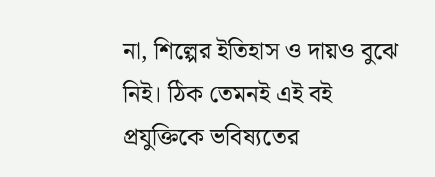না, শিল্পের ইতিহাস ও দায়ও বুঝে নিই। ঠিক তেমনই এই বই প্রযুক্তিকে ভবিষ্যতের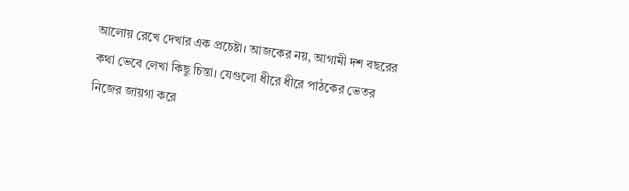আলোয় রেখে দেখার এক প্রচেষ্টা। আজকের নয়, আগামী দশ বছরের কথা ভেবে লেখা কিছু চিন্তা। যেগুলো ধীরে ধীরে পাঠকের ভেতর নিজের জায়গা করে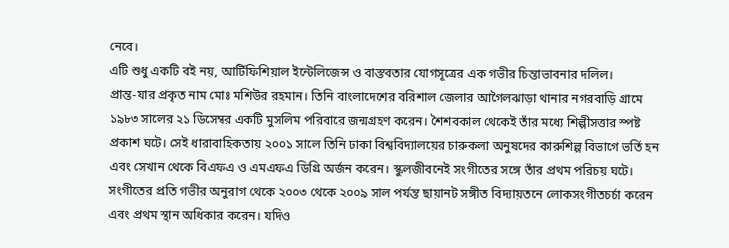নেবে।
এটি শুধু একটি বই নয়, আর্টিফিশিয়াল ইন্টেলিজেন্স ও বাস্তবতার যোগসূত্রের এক গভীর চিন্তাভাবনার দলিল।
প্রান্ত-যার প্রকৃত নাম মোঃ মশিউর রহমান। তিনি বাংলাদেশের বরিশাল জেলার আগৈলঝাড়া থানার নগরবাড়ি গ্রামে ১৯৮৩ সালের ২১ ডিসেম্বর একটি মুসলিম পরিবারে জন্মগ্রহণ করেন। শৈশবকাল থেকেই তাঁর মধ্যে শিল্পীসত্তার স্পষ্ট প্রকাশ ঘটে। সেই ধারাবাহিকতায় ২০০১ সালে তিনি ঢাকা বিশ্ববিদ্যালয়ের চারুকলা অনুষদের কারুশিল্প বিভাগে ভর্তি হন এবং সেখান থেকে বিএফএ ও এমএফএ ডিগ্রি অর্জন করেন। স্কুলজীবনেই সংগীতের সঙ্গে তাঁর প্রথম পরিচয় ঘটে। সংগীতের প্রতি গভীর অনুরাগ থেকে ২০০৩ থেকে ২০০৯ সাল পর্যন্ত ছায়ানট সঙ্গীত বিদ্যায়তনে লোকসংগীতচর্চা করেন এবং প্রথম স্থান অধিকার করেন। যদিও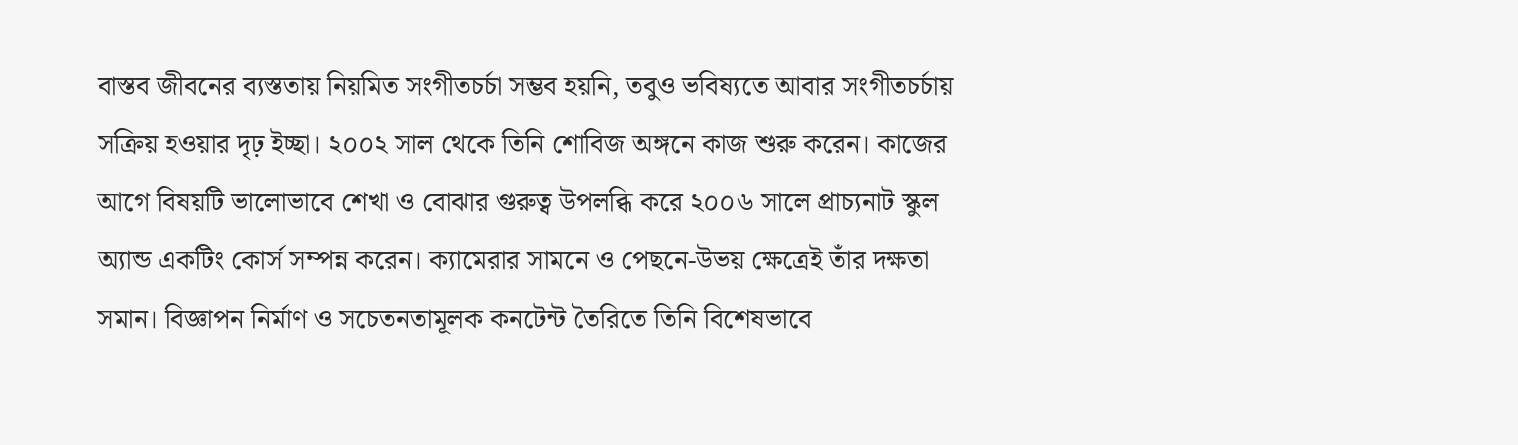বাস্তব জীবনের ব্যস্ততায় নিয়মিত সংগীতচর্চা সম্ভব হয়নি, তবুও ভবিষ্যতে আবার সংগীতচর্চায় সক্রিয় হওয়ার দৃঢ় ইচ্ছা। ২০০২ সাল থেকে তিনি শোবিজ অঙ্গনে কাজ শুরু করেন। কাজের আগে বিষয়টি ভালোভাবে শেখা ও বোঝার গুরুত্ব উপলব্ধি করে ২০০৬ সালে প্রাচ্যনাট স্কুল অ্যান্ড একটিং কোর্স সম্পন্ন করেন। ক্যামেরার সামনে ও পেছনে-উভয় ক্ষেত্রেই তাঁর দক্ষতা সমান। বিজ্ঞাপন নির্মাণ ও সচেতনতামূলক কনটেন্ট তৈরিতে তিনি বিশেষভাবে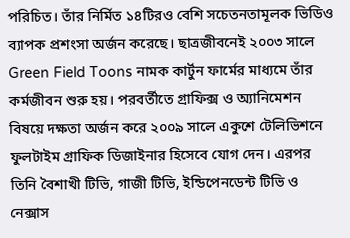পরিচিত। তাঁর নির্মিত ১৪টিরও বেশি সচেতনতামূলক ভিডিও ব্যাপক প্রশংসা অর্জন করেছে। ছাত্রজীবনেই ২০০৩ সালে Green Field Toons নামক কার্টুন ফার্মের মাধ্যমে তাঁর কর্মজীবন শুরু হয়। পরবর্তীতে গ্রাফিক্স ও অ্যানিমেশন বিষয়ে দক্ষতা অর্জন করে ২০০৯ সালে একুশে টেলিভিশনে ফুলটাইম গ্রাফিক ডিজাইনার হিসেবে যোগ দেন। এরপর তিনি বৈশাখী টিভি, গাজী টিভি, ইন্ডিপেনডেন্ট টিভি ও নেক্সাস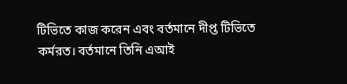টিভিতে কাজ করেন এবং বর্তমানে দীপ্ত টিভিতে কর্মরত। বর্তমানে তিনি এআই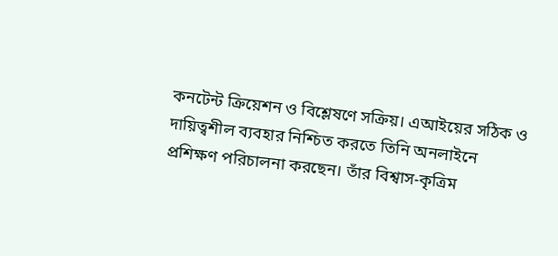কনটেন্ট ক্রিয়েশন ও বিশ্লেষণে সক্রিয়। এআইয়ের সঠিক ও দায়িত্বশীল ব্যবহার নিশ্চিত করতে তিনি অনলাইনে প্রশিক্ষণ পরিচালনা করছেন। তাঁর বিশ্বাস-কৃত্রিম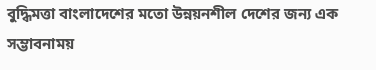বুদ্ধিমত্তা বাংলাদেশের মতো উন্নয়নশীল দেশের জন্য এক সম্ভাবনাময়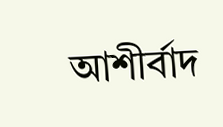আশীর্বাদ